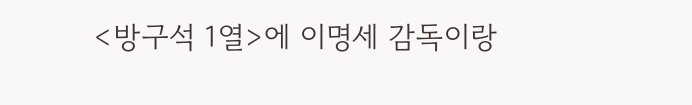<방구석 1열>에 이명세 감독이랑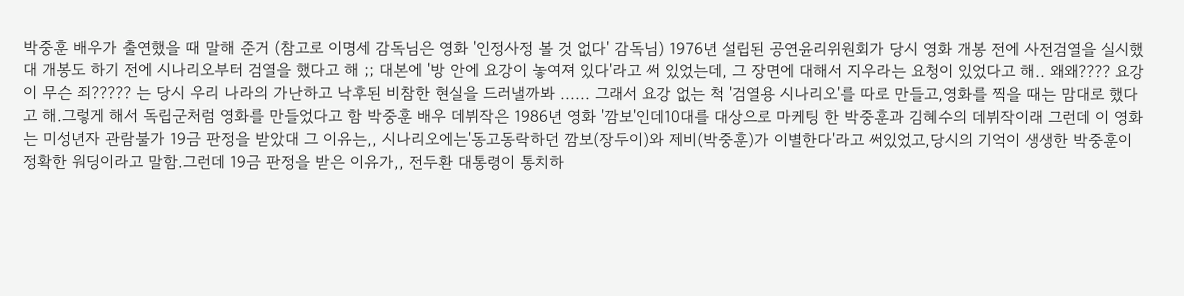박중훈 배우가 출연했을 때 말해 준거 (참고로 이명세 감독님은 영화 '인정사정 볼 것 없다' 감독님) 1976년 설립된 공연윤리위원회가 당시 영화 개봉 전에 사전검열을 실시했대 개봉도 하기 전에 시나리오부터 검열을 했다고 해 ;; 대본에 '방 안에 요강이 놓여져 있다'라고 써 있었는데, 그 장면에 대해서 지우라는 요청이 있었다고 해.. 왜왜???? 요강이 무슨 죄????? 는 당시 우리 나라의 가난하고 낙후된 비참한 현실을 드러낼까봐 ...... 그래서 요강 없는 척 '검열용 시나리오'를 따로 만들고,영화를 찍을 때는 맘대로 했다고 해.그렇게 해서 독립군처럼 영화를 만들었다고 함 박중훈 배우 데뷔작은 1986년 영화 '깜보'인데10대를 대상으로 마케팅 한 박중훈과 김혜수의 데뷔작이래 그런데 이 영화는 미성년자 관람불가 19금 판정을 받았대 그 이유는,, 시나리오에는'동고동락하던 깜보(장두이)와 제비(박중훈)가 이별한다'라고 써있었고,당시의 기억이 생생한 박중훈이 정확한 워딩이라고 말함.그런데 19금 판정을 받은 이유가,, 전두환 대통령이 통치하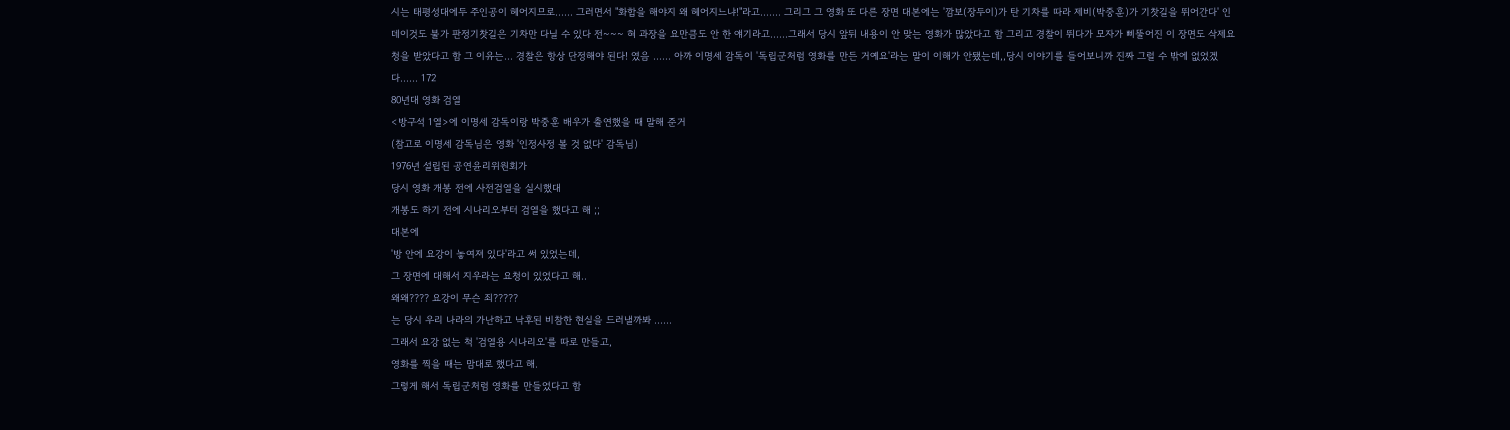시는 태평성대에두 주인공이 헤어지므로...... 그러면서 "화합을 해야지 왜 헤어지느냐!"라고....... 그리그 그 영화 또 다른 장면 대본에는 '깜보(장두이)가 탄 기차를 따라 제비(박중훈)가 기찻길을 뛰어간다' 인데이것도 불가 판정기찻길은 기차만 다닐 수 있다 전~~~ 혀 과장을 요만큼도 안 한 얘기라고......그래서 당시 앞뒤 내용이 안 맞는 영화가 많았다고 함 그리고 경찰이 뛰다가 모자가 삐뚤어진 이 장면도 삭제요청을 받았다고 함 그 이유는... 경찰은 항상 단정해야 된다! 였음 ...... 아까 이명세 감독이 '독립군처럼 영화를 만든 거예요'라는 말이 이해가 안됐는데,,당시 이야기를 들어보니까 진짜 그럴 수 밖에 없었겠다...... 172
80년대 영화 검열
<방구석 1열>에 이명세 감독이랑 박중훈 배우가 출연했을 때 말해 준거
(참고로 이명세 감독님은 영화 '인정사정 볼 것 없다' 감독님)
1976년 설립된 공연윤리위원회가
당시 영화 개봉 전에 사전검열을 실시했대
개봉도 하기 전에 시나리오부터 검열을 했다고 해 ;;
대본에
'방 안에 요강이 놓여져 있다'라고 써 있었는데,
그 장면에 대해서 지우라는 요청이 있었다고 해..
왜왜???? 요강이 무슨 죄?????
는 당시 우리 나라의 가난하고 낙후된 비참한 현실을 드러낼까봐 ......
그래서 요강 없는 척 '검열용 시나리오'를 따로 만들고,
영화를 찍을 때는 맘대로 했다고 해.
그렇게 해서 독립군처럼 영화를 만들었다고 함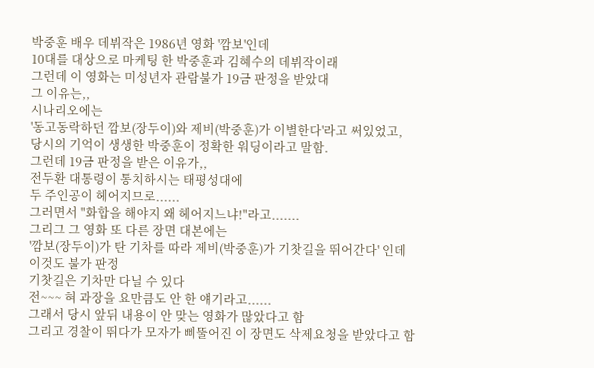박중훈 배우 데뷔작은 1986년 영화 '깜보'인데
10대를 대상으로 마케팅 한 박중훈과 김혜수의 데뷔작이래
그런데 이 영화는 미성년자 관람불가 19금 판정을 받았대
그 이유는,,
시나리오에는
'동고동락하던 깜보(장두이)와 제비(박중훈)가 이별한다'라고 써있었고,
당시의 기억이 생생한 박중훈이 정확한 워딩이라고 말함.
그런데 19금 판정을 받은 이유가,,
전두환 대통령이 통치하시는 태평성대에
두 주인공이 헤어지므로......
그러면서 "화합을 해야지 왜 헤어지느냐!"라고.......
그리그 그 영화 또 다른 장면 대본에는
'깜보(장두이)가 탄 기차를 따라 제비(박중훈)가 기찻길을 뛰어간다' 인데
이것도 불가 판정
기찻길은 기차만 다닐 수 있다
전~~~ 혀 과장을 요만큼도 안 한 얘기라고......
그래서 당시 앞뒤 내용이 안 맞는 영화가 많았다고 함
그리고 경찰이 뛰다가 모자가 삐뚤어진 이 장면도 삭제요청을 받았다고 함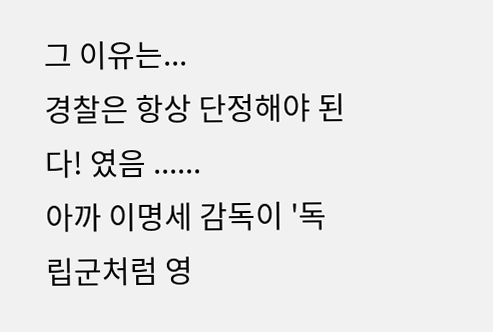그 이유는...
경찰은 항상 단정해야 된다! 였음 ......
아까 이명세 감독이 '독립군처럼 영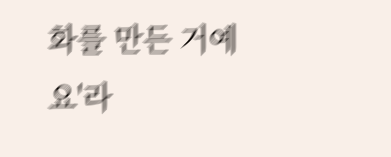화를 만든 거예요'라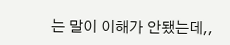는 말이 이해가 안됐는데,,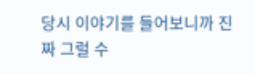당시 이야기를 들어보니까 진짜 그럴 수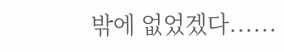밖에 없었겠다......